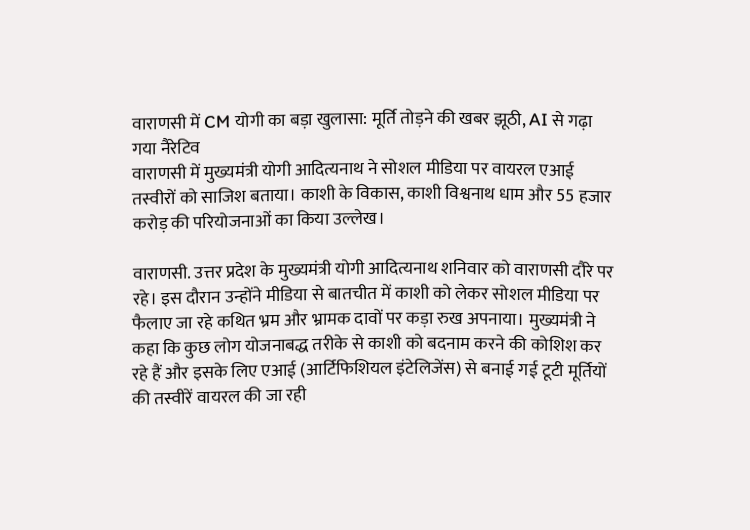वाराणसी में CM योगी का बड़ा खुलासा: मूर्ति तोड़ने की खबर झूठी, AI से गढ़ा गया नैरेटिव
वाराणसी में मुख्यमंत्री योगी आदित्यनाथ ने सोशल मीडिया पर वायरल एआई तस्वीरों को साजिश बताया। काशी के विकास, काशी विश्वनाथ धाम और 55 हजार करोड़ की परियोजनाओं का किया उल्लेख।

वाराणसी. उत्तर प्रदेश के मुख्यमंत्री योगी आदित्यनाथ शनिवार को वाराणसी दौरे पर रहे। इस दौरान उन्होंने मीडिया से बातचीत में काशी को लेकर सोशल मीडिया पर फैलाए जा रहे कथित भ्रम और भ्रामक दावों पर कड़ा रुख अपनाया। मुख्यमंत्री ने कहा कि कुछ लोग योजनाबद्ध तरीके से काशी को बदनाम करने की कोशिश कर रहे हैं और इसके लिए एआई (आर्टिफिशियल इंटेलिजेंस) से बनाई गई टूटी मूर्तियों की तस्वीरें वायरल की जा रही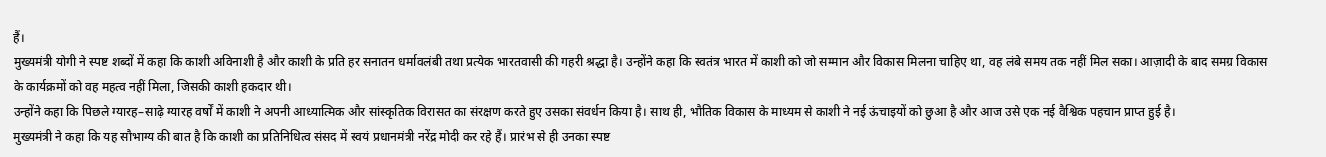हैं।
मुख्यमंत्री योगी ने स्पष्ट शब्दों में कहा कि काशी अविनाशी है और काशी के प्रति हर सनातन धर्मावलंबी तथा प्रत्येक भारतवासी की गहरी श्रद्धा है। उन्होंने कहा कि स्वतंत्र भारत में काशी को जो सम्मान और विकास मिलना चाहिए था, वह लंबे समय तक नहीं मिल सका। आज़ादी के बाद समग्र विकास के कार्यक्रमों को वह महत्व नहीं मिला, जिसकी काशी हकदार थी।
उन्होंने कहा कि पिछले ग्यारह–साढ़े ग्यारह वर्षों में काशी ने अपनी आध्यात्मिक और सांस्कृतिक विरासत का संरक्षण करते हुए उसका संवर्धन किया है। साथ ही, भौतिक विकास के माध्यम से काशी ने नई ऊंचाइयों को छुआ है और आज उसे एक नई वैश्विक पहचान प्राप्त हुई है।
मुख्यमंत्री ने कहा कि यह सौभाग्य की बात है कि काशी का प्रतिनिधित्व संसद में स्वयं प्रधानमंत्री नरेंद्र मोदी कर रहे हैं। प्रारंभ से ही उनका स्पष्ट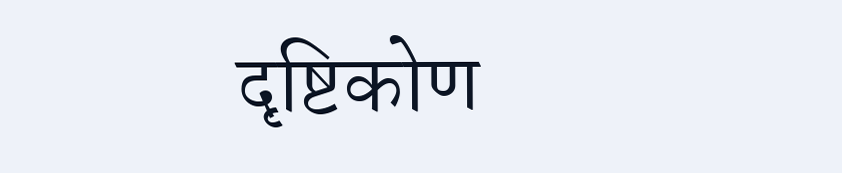दृष्टिकोण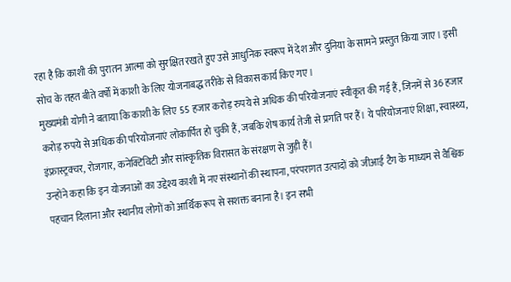रहा है कि काशी की पुरातन आत्मा को सुरक्षित रखते हुए उसे आधुनिक स्वरूप में देश और दुनिया के सामने प्रस्तुत किया जाए। इसी सोच के तहत बीते वर्षों में काशी के लिए योजनाबद्ध तरीके से विकास कार्य किए गए।
मुख्यमंत्री योगी ने बताया कि काशी के लिए 55 हजार करोड़ रुपये से अधिक की परियोजनाएं स्वीकृत की गई हैं, जिनमें से 36 हजार करोड़ रुपये से अधिक की परियोजनाएं लोकार्पित हो चुकी हैं, जबकि शेष कार्य तेजी से प्रगति पर हैं। ये परियोजनाएं शिक्षा, स्वास्थ्य, इंफ्रास्ट्रक्चर, रोजगार, कनेक्टिविटी और सांस्कृतिक विरासत के संरक्षण से जुड़ी हैं।
उन्होंने कहा कि इन योजनाओं का उद्देश्य काशी में नए संस्थानों की स्थापना, परंपरागत उत्पादों को जीआई टैग के माध्यम से वैश्विक पहचान दिलाना और स्थानीय लोगों को आर्थिक रूप से सशक्त बनाना है। इन सभी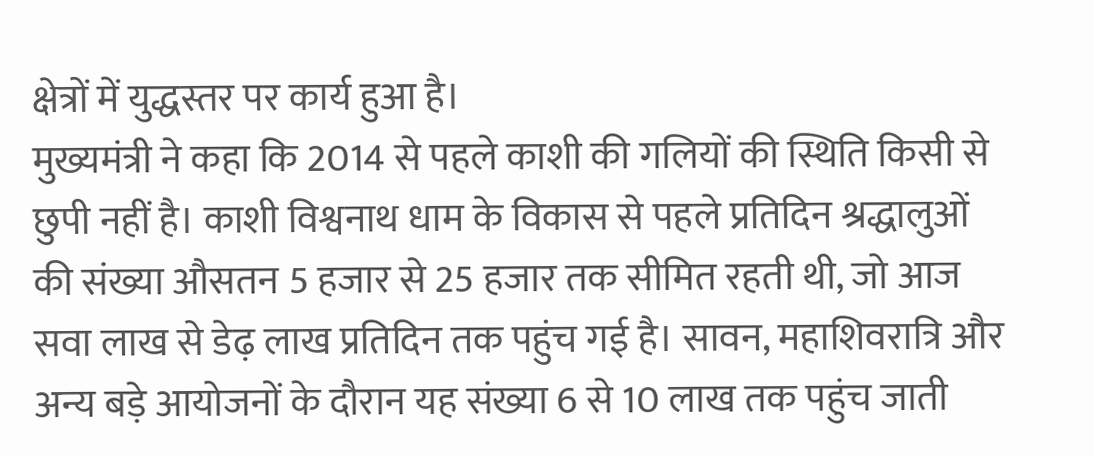क्षेत्रों में युद्धस्तर पर कार्य हुआ है।
मुख्यमंत्री ने कहा कि 2014 से पहले काशी की गलियों की स्थिति किसी से छुपी नहीं है। काशी विश्वनाथ धाम के विकास से पहले प्रतिदिन श्रद्धालुओं की संख्या औसतन 5 हजार से 25 हजार तक सीमित रहती थी, जो आज सवा लाख से डेढ़ लाख प्रतिदिन तक पहुंच गई है। सावन, महाशिवरात्रि और अन्य बड़े आयोजनों के दौरान यह संख्या 6 से 10 लाख तक पहुंच जाती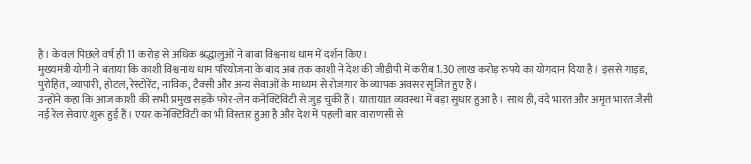है। केवल पिछले वर्ष ही 11 करोड़ से अधिक श्रद्धालुओं ने बाबा विश्वनाथ धाम में दर्शन किए।
मुख्यमंत्री योगी ने बताया कि काशी विश्वनाथ धाम परियोजना के बाद अब तक काशी ने देश की जीडीपी में करीब 1.30 लाख करोड़ रुपये का योगदान दिया है। इससे गाइड, पुरोहित, व्यापारी, होटल, रेस्टोरेंट, नाविक, टैक्सी और अन्य सेवाओं के माध्यम से रोजगार के व्यापक अवसर सृजित हुए हैं।
उन्होंने कहा कि आज काशी की सभी प्रमुख सड़कें फोर-लेन कनेक्टिविटी से जुड़ चुकी हैं। यातायात व्यवस्था में बड़ा सुधार हुआ है। साथ ही, वंदे भारत और अमृत भारत जैसी नई रेल सेवाएं शुरू हुई हैं। एयर कनेक्टिविटी का भी विस्तार हुआ है और देश में पहली बार वाराणसी से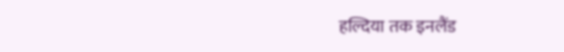हल्दिया तक इनलैंड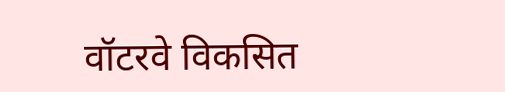वॉटरवे विकसित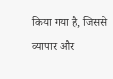किया गया है, जिससे व्यापार और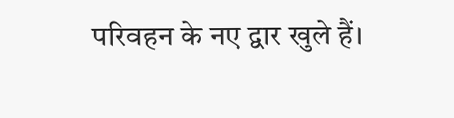परिवहन के नए द्वार खुले हैं।